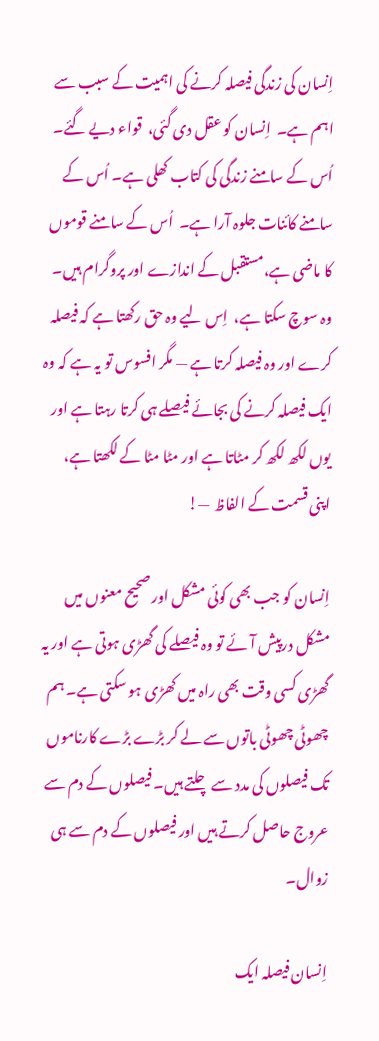اِنسان کی زندگی فیصلہ کرنے کی اہمیت کے سبب سے اہم ہے۔  اِنسان کو عقل دی گئی،  قواء دیے گئے۔  اُس کے سامنے زندگی کی کتاب کھلی ہے۔ اُس کے سامنے کائنات جلوہ آرا ہے۔  اُس کے سامنے قوموں کا ماضی ہے،مستقبل کے اندازے اور پروگرام ہیں۔  وہ سوچ سکتا ہے،  اِس لیے وہ حق رکھتا ہے کہ فیصلہ کرے اور وہ فیصلہ کرتا ہے — مگر افسوس تو یہ ہے کہ وہ ایک فیصلہ کرنے کی بجائے فیصلے ہی کرتا رہتا ہے اور یوں لکھ لکھ کر مٹاتا ہے اور مٹا مٹا کے لکھتا ہے، اپنی قسمت کے الفاظ  —!

اِنسان کو جب بھی کوئی مشکل اور صحیح معنوں میں مشکل درپیش آئے تو وہ فیصلے کی گھڑی ہوتی ہے اور یہ گھڑی کسی وقت بھی راہ میں کھڑی ہو سکتی ہے۔ ہم چھوٹی چھوٹی باتوں سے لے کر بڑے بڑے کارناموں تک فیصلوں کی مدد سے چلتے ہیں۔ فیصلوں کے دم سے عروج حاصل کرتے ہیں اور فیصلوں کے دم سے ہی زوال۔

اِنسان فیصلہ ایک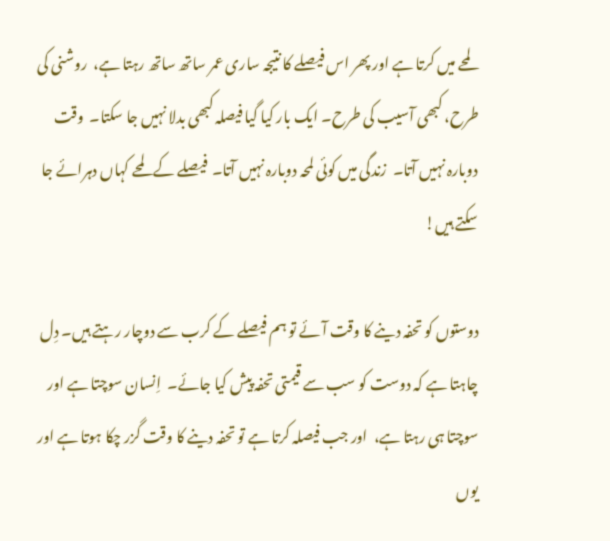لمحے میں کرتا ہے اور پھر اس فیصلے کا نتیجہ ساری عمر ساتھ ساتھ رہتا ہے،  روشنی کی طرح، کبھی آسیب کی طرح۔ ایک بار کیا گیا فیصلہ کبھی بدلا نہیں جا سکتا۔  وقت دوبارہ نہیں آتا۔  زندگی میں کوئی لمحہ دوبارہ نہیں آتا۔  فیصلے کے لمحے کہاں دہرائے جا سکتے ہیں!

دوستوں کو تحفہ دینے کا وقت آئے تو ہم فیصلے کے کرب سے دوچار رہتے ہیں۔ دِل چاہتا ہے کہ دوست کو سب سے قیمتی تحفہ پیش کیا جائے۔  اِنسان سوچتا ہے اور سوچتا ہی رہتا ہے،  اور جب فیصلہ کرتا ہے تو تحفہ دینے کا وقت گزر چکا ہوتا ہے اور یوں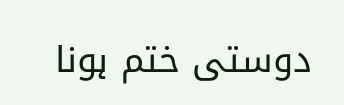دوستی ختم ہونا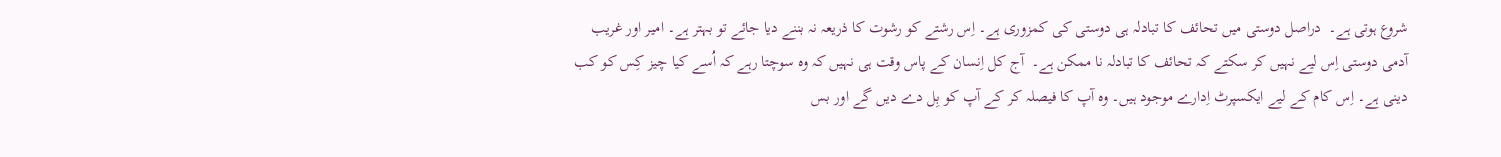شروع ہوتی ہے۔  دراصل دوستی میں تحائف کا تبادلہ ہی دوستی کی کمزوری ہے۔ اِس رشتے کو رشوت کا ذریعہ نہ بننے دیا جائے تو بہتر ہے۔ امیر اور غریب آدمی دوستی اِس لیے نہیں کر سکتے کہ تحائف کا تبادلہ نا ممکن ہے۔  آج کل اِنسان کے پاس وقت ہی نہیں کہ وہ سوچتا رہے کہ اُسے کیا چیز کِس کو کب دینی ہے۔ اِس کام کے لیے ایکسپرٹ اِدارے موجود ہیں۔ وہ آپ کا فیصلہ کر کے آپ کو بِل دے دیں گے اور بس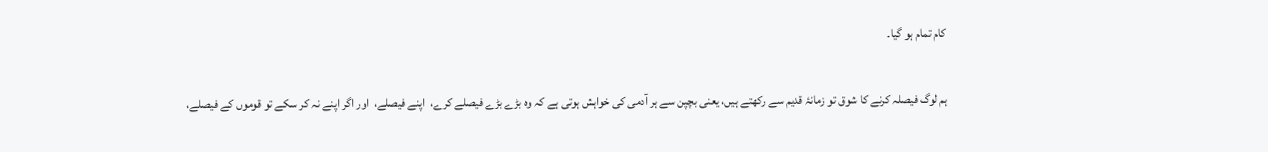کام تمام ہو گیا۔

ہم لوگ فیصلہ کرنے کا شوق تو زمانۂ قدیم سے رکھتے ہیں، یعنی بچپن سے ہر آدمی کی خواہش ہوتی ہے کہ وہ بڑے بڑے فیصلے کرے،  اپنے فیصلے،  اور اگر اپنے نہ کر سکے تو قوموں کے فیصلے،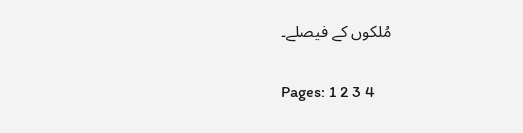مُلکوں کے فیصلے۔

Pages: 1 2 3 4